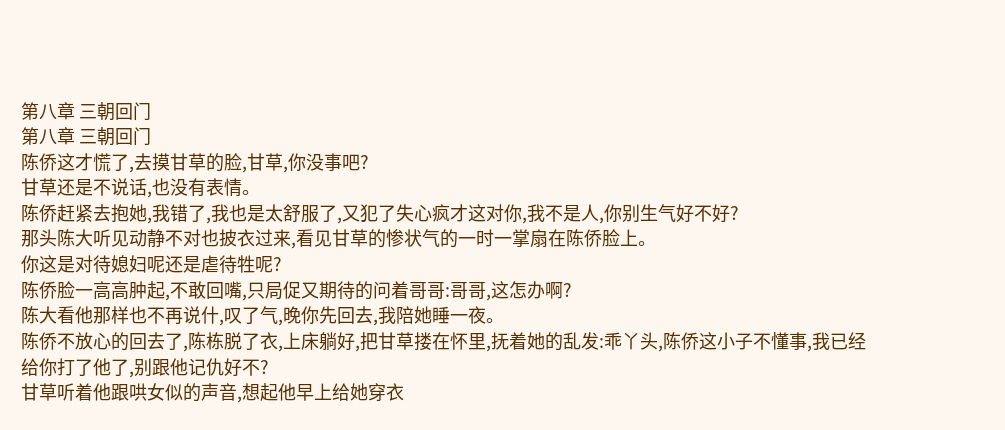第八章 三朝回门
第八章 三朝回门
陈侨这才慌了,去摸甘草的脸,甘草,你没事吧?
甘草还是不说话,也没有表情。
陈侨赶紧去抱她,我错了,我也是太舒服了,又犯了失心疯才这对你,我不是人,你别生气好不好?
那头陈大听见动静不对也披衣过来,看见甘草的惨状气的一时一掌扇在陈侨脸上。
你这是对待媳妇呢还是虐待牲呢?
陈侨脸一高高肿起,不敢回嘴,只局促又期待的问着哥哥:哥哥,这怎办啊?
陈大看他那样也不再说什,叹了气,晚你先回去,我陪她睡一夜。
陈侨不放心的回去了,陈栋脱了衣,上床躺好,把甘草搂在怀里,抚着她的乱发:乖丫头,陈侨这小子不懂事,我已经给你打了他了,别跟他记仇好不?
甘草听着他跟哄女似的声音,想起他早上给她穿衣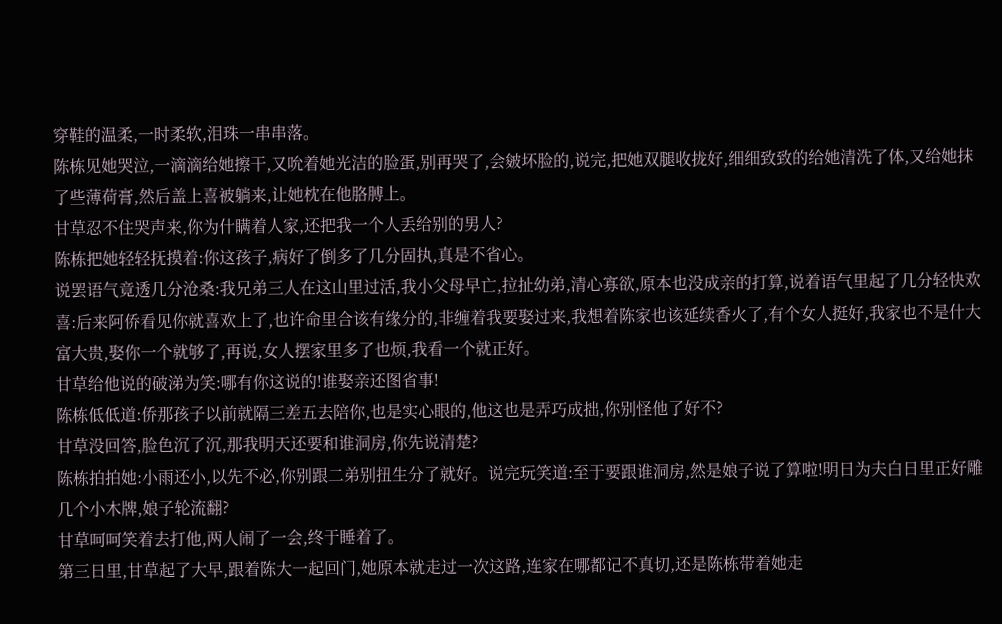穿鞋的温柔,一时柔软,泪珠一串串落。
陈栋见她哭泣,一滴滴给她擦干,又吮着她光洁的脸蛋,别再哭了,会皴坏脸的,说完,把她双腿收拢好,细细致致的给她清洗了体,又给她抹了些薄荷膏,然后盖上喜被躺来,让她枕在他胳膊上。
甘草忍不住哭声来,你为什瞒着人家,还把我一个人丢给别的男人?
陈栋把她轻轻抚摸着:你这孩子,病好了倒多了几分固执,真是不省心。
说罢语气竟透几分沧桑:我兄弟三人在这山里过活,我小父母早亡,拉扯幼弟,清心寡欲,原本也没成亲的打算,说着语气里起了几分轻快欢喜:后来阿侨看见你就喜欢上了,也许命里合该有缘分的,非缠着我要娶过来,我想着陈家也该延续香火了,有个女人挺好,我家也不是什大富大贵,娶你一个就够了,再说,女人摆家里多了也烦,我看一个就正好。
甘草给他说的破涕为笑:哪有你这说的!谁娶亲还图省事!
陈栋低低道:侨那孩子以前就隔三差五去陪你,也是实心眼的,他这也是弄巧成拙,你别怪他了好不?
甘草没回答,脸色沉了沉,那我明天还要和谁洞房,你先说清楚?
陈栋拍拍她:小雨还小,以先不必,你别跟二弟别扭生分了就好。说完玩笑道:至于要跟谁洞房,然是娘子说了算啦!明日为夫白日里正好雕几个小木牌,娘子轮流翻?
甘草呵呵笑着去打他,两人闹了一会,终于睡着了。
第三日里,甘草起了大早,跟着陈大一起回门,她原本就走过一次这路,连家在哪都记不真切,还是陈栋带着她走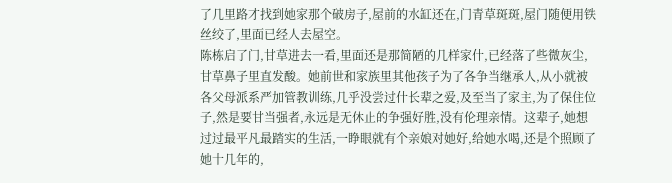了几里路才找到她家那个破房子,屋前的水缸还在,门青草斑斑,屋门随便用铁丝绞了,里面已经人去屋空。
陈栋启了门,甘草进去一看,里面还是那简陋的几样家什,已经落了些微灰尘,甘草鼻子里直发酸。她前世和家族里其他孩子为了各争当继承人,从小就被各父母派系严加管教训练,几乎没尝过什长辈之爱,及至当了家主,为了保住位子,然是要甘当强者,永远是无休止的争强好胜,没有伦理亲情。这辈子,她想过过最平凡最踏实的生活,一睁眼就有个亲娘对她好,给她水喝,还是个照顾了她十几年的,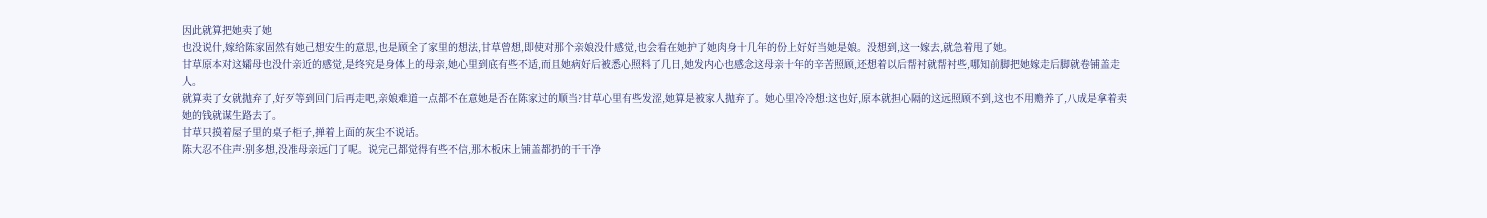因此就算把她卖了她
也没说什,嫁给陈家固然有她己想安生的意思,也是顾全了家里的想法,甘草曾想,即使对那个亲娘没什感觉,也会看在她护了她肉身十几年的份上好好当她是娘。没想到,这一嫁去,就急着甩了她。
甘草原本对这孀母也没什亲近的感觉,是终究是身体上的母亲,她心里到底有些不适,而且她病好后被悉心照料了几日,她发内心也感念这母亲十年的辛苦照顾,还想着以后帮衬就帮衬些,哪知前脚把她嫁走后脚就卷铺盖走人。
就算卖了女就抛弃了,好歹等到回门后再走吧,亲娘难道一点都不在意她是否在陈家过的顺当?甘草心里有些发涩,她算是被家人抛弃了。她心里冷冷想:这也好,原本就担心隔的这远照顾不到,这也不用赡养了,八成是拿着卖她的钱就谋生路去了。
甘草只摸着屋子里的桌子柜子,掸着上面的灰尘不说话。
陈大忍不住声:别多想,没准母亲远门了呢。说完己都觉得有些不信,那木板床上铺盖都扔的干干净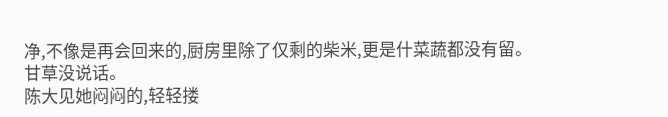净,不像是再会回来的,厨房里除了仅剩的柴米,更是什菜蔬都没有留。
甘草没说话。
陈大见她闷闷的,轻轻搂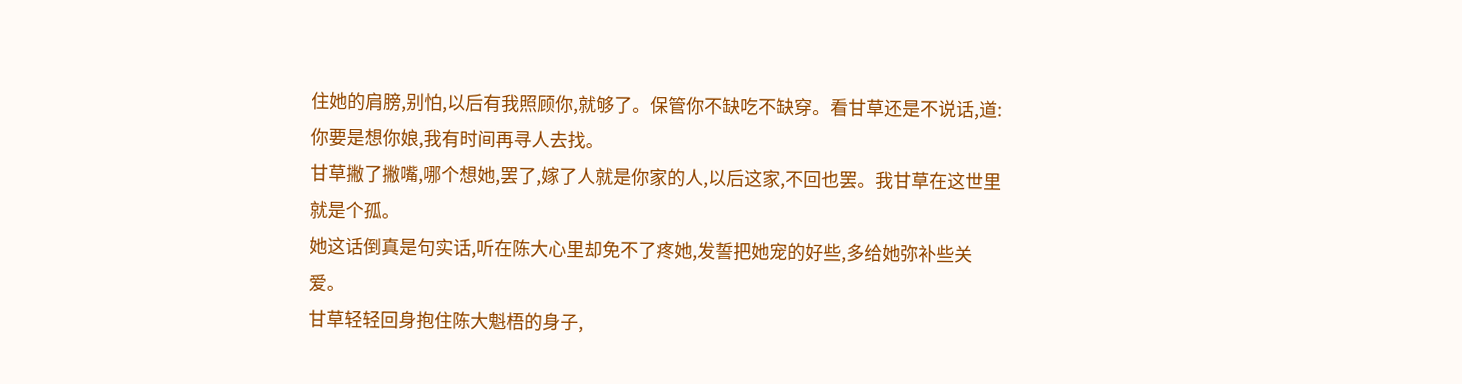住她的肩膀,别怕,以后有我照顾你,就够了。保管你不缺吃不缺穿。看甘草还是不说话,道:你要是想你娘,我有时间再寻人去找。
甘草撇了撇嘴,哪个想她,罢了,嫁了人就是你家的人,以后这家,不回也罢。我甘草在这世里就是个孤。
她这话倒真是句实话,听在陈大心里却免不了疼她,发誓把她宠的好些,多给她弥补些关爱。
甘草轻轻回身抱住陈大魁梧的身子,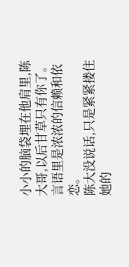小小的脑袋埋在他肩里,陈大哥,以后甘草只有你了。言语里是浓浓的信赖和依恋。
陈大没说话,只是紧紧搂住她的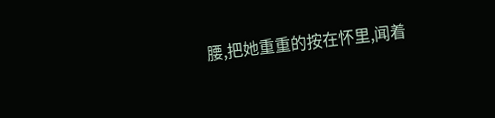腰,把她重重的按在怀里,闻着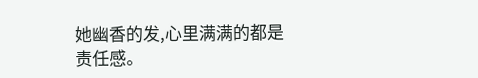她幽香的发,心里满满的都是责任感。